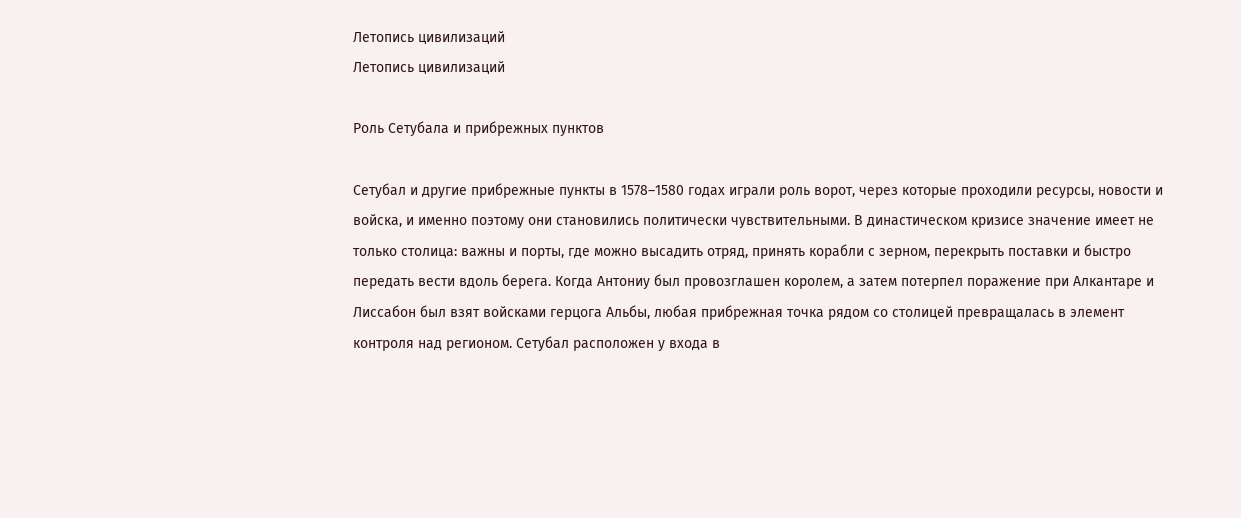Летопись цивилизаций
Летопись цивилизаций

Роль Сетубала и прибрежных пунктов

Сетубал и другие прибрежные пункты в 1578–1580 годах играли роль ворот, через которые проходили ресурсы, новости и войска, и именно поэтому они становились политически чувствительными. В династическом кризисе значение имеет не только столица: важны и порты, где можно высадить отряд, принять корабли с зерном, перекрыть поставки и быстро передать вести вдоль берега. Когда Антониу был провозглашен королем, а затем потерпел поражение при Алкантаре и Лиссабон был взят войсками герцога Альбы, любая прибрежная точка рядом со столицей превращалась в элемент контроля над регионом. Сетубал расположен у входа в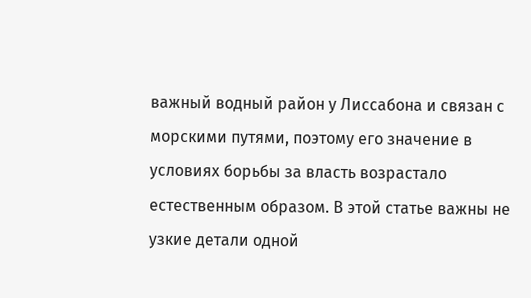важный водный район у Лиссабона и связан с морскими путями, поэтому его значение в условиях борьбы за власть возрастало естественным образом. В этой статье важны не узкие детали одной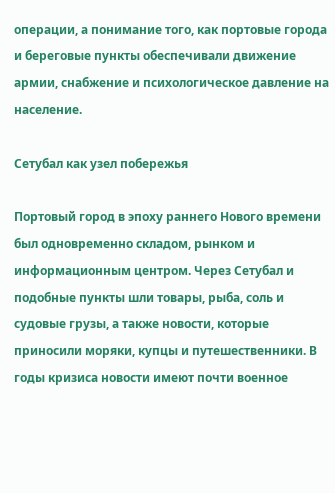операции, а понимание того, как портовые города и береговые пункты обеспечивали движение армии, снабжение и психологическое давление на население.

Сетубал как узел побережья

Портовый город в эпоху раннего Нового времени был одновременно складом, рынком и информационным центром. Через Сетубал и подобные пункты шли товары, рыба, соль и судовые грузы, а также новости, которые приносили моряки, купцы и путешественники. В годы кризиса новости имеют почти военное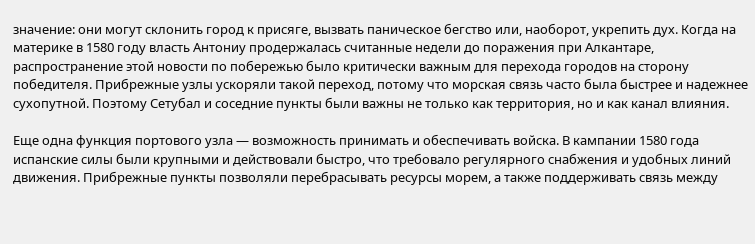значение: они могут склонить город к присяге, вызвать паническое бегство или, наоборот, укрепить дух. Когда на материке в 1580 году власть Антониу продержалась считанные недели до поражения при Алкантаре, распространение этой новости по побережью было критически важным для перехода городов на сторону победителя. Прибрежные узлы ускоряли такой переход, потому что морская связь часто была быстрее и надежнее сухопутной. Поэтому Сетубал и соседние пункты были важны не только как территория, но и как канал влияния.

Еще одна функция портового узла — возможность принимать и обеспечивать войска. В кампании 1580 года испанские силы были крупными и действовали быстро, что требовало регулярного снабжения и удобных линий движения. Прибрежные пункты позволяли перебрасывать ресурсы морем, а также поддерживать связь между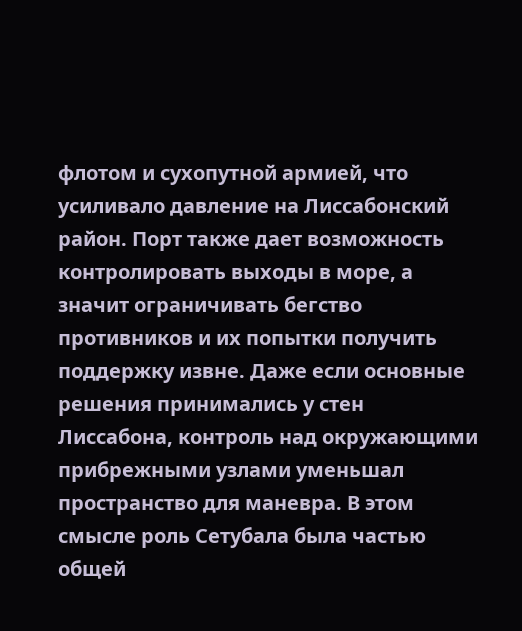флотом и сухопутной армией, что усиливало давление на Лиссабонский район. Порт также дает возможность контролировать выходы в море, а значит ограничивать бегство противников и их попытки получить поддержку извне. Даже если основные решения принимались у стен Лиссабона, контроль над окружающими прибрежными узлами уменьшал пространство для маневра. В этом смысле роль Сетубала была частью общей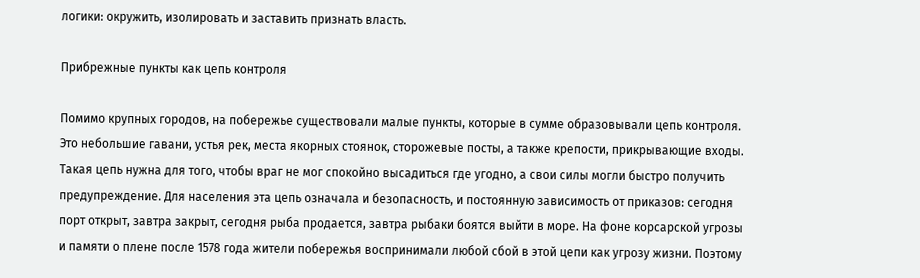логики: окружить, изолировать и заставить признать власть.

Прибрежные пункты как цепь контроля

Помимо крупных городов, на побережье существовали малые пункты, которые в сумме образовывали цепь контроля. Это небольшие гавани, устья рек, места якорных стоянок, сторожевые посты, а также крепости, прикрывающие входы. Такая цепь нужна для того, чтобы враг не мог спокойно высадиться где угодно, а свои силы могли быстро получить предупреждение. Для населения эта цепь означала и безопасность, и постоянную зависимость от приказов: сегодня порт открыт, завтра закрыт, сегодня рыба продается, завтра рыбаки боятся выйти в море. На фоне корсарской угрозы и памяти о плене после 1578 года жители побережья воспринимали любой сбой в этой цепи как угрозу жизни. Поэтому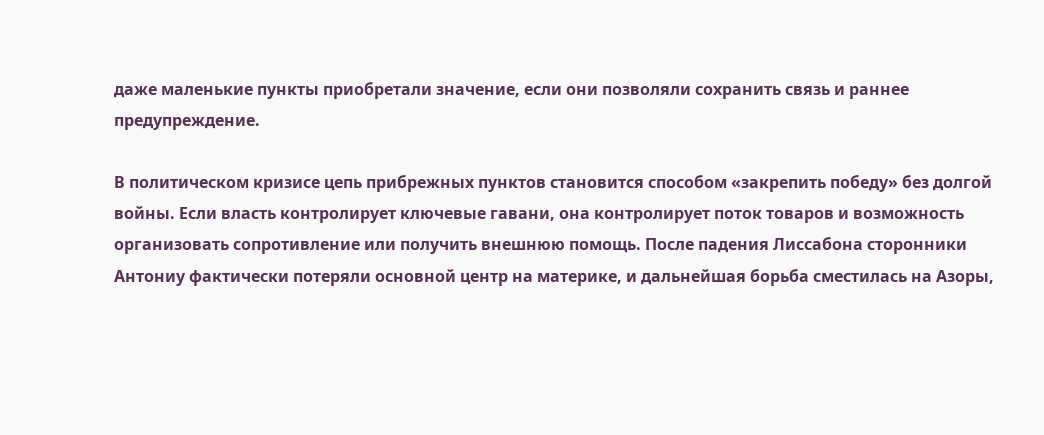даже маленькие пункты приобретали значение, если они позволяли сохранить связь и раннее предупреждение.

В политическом кризисе цепь прибрежных пунктов становится способом «закрепить победу» без долгой войны. Если власть контролирует ключевые гавани, она контролирует поток товаров и возможность организовать сопротивление или получить внешнюю помощь. После падения Лиссабона сторонники Антониу фактически потеряли основной центр на материке, и дальнейшая борьба сместилась на Азоры,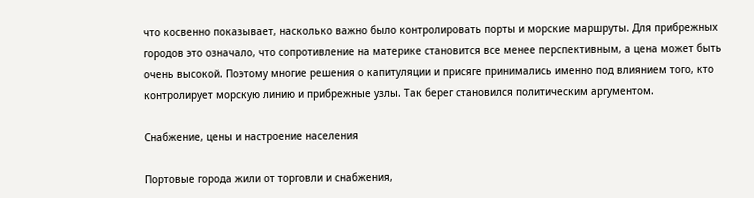что косвенно показывает, насколько важно было контролировать порты и морские маршруты. Для прибрежных городов это означало, что сопротивление на материке становится все менее перспективным, а цена может быть очень высокой. Поэтому многие решения о капитуляции и присяге принимались именно под влиянием того, кто контролирует морскую линию и прибрежные узлы. Так берег становился политическим аргументом.

Снабжение, цены и настроение населения

Портовые города жили от торговли и снабжения,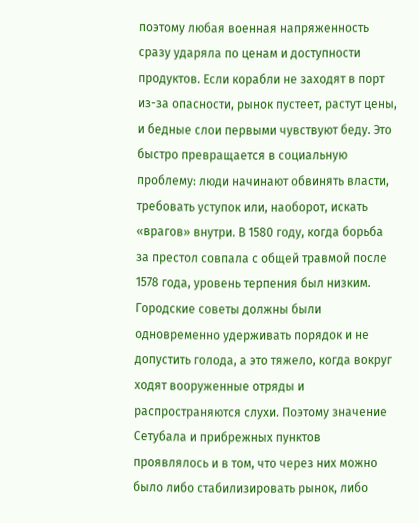поэтому любая военная напряженность сразу ударяла по ценам и доступности продуктов. Если корабли не заходят в порт из-за опасности, рынок пустеет, растут цены, и бедные слои первыми чувствуют беду. Это быстро превращается в социальную проблему: люди начинают обвинять власти, требовать уступок или, наоборот, искать «врагов» внутри. В 1580 году, когда борьба за престол совпала с общей травмой после 1578 года, уровень терпения был низким. Городские советы должны были одновременно удерживать порядок и не допустить голода, а это тяжело, когда вокруг ходят вооруженные отряды и распространяются слухи. Поэтому значение Сетубала и прибрежных пунктов проявлялось и в том, что через них можно было либо стабилизировать рынок, либо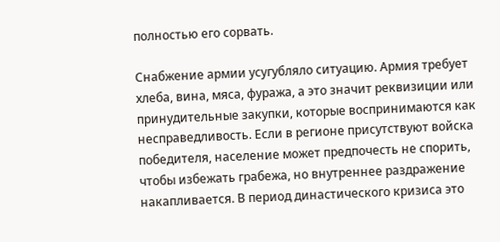полностью его сорвать.

Снабжение армии усугубляло ситуацию. Армия требует хлеба, вина, мяса, фуража, а это значит реквизиции или принудительные закупки, которые воспринимаются как несправедливость. Если в регионе присутствуют войска победителя, население может предпочесть не спорить, чтобы избежать грабежа, но внутреннее раздражение накапливается. В период династического кризиса это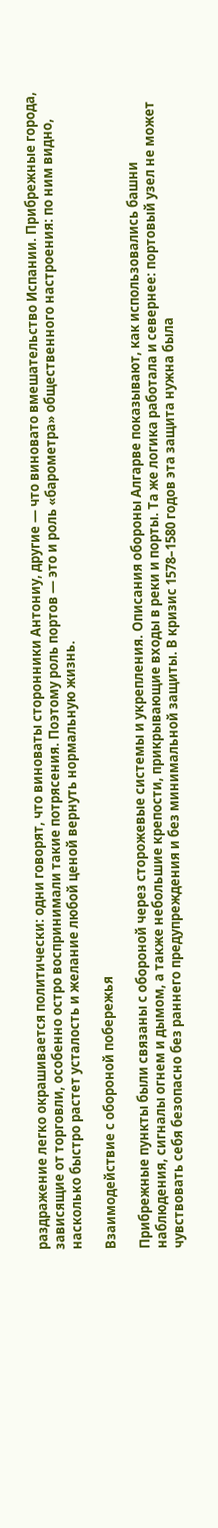раздражение легко окрашивается политически: одни говорят, что виноваты сторонники Антониу, другие — что виновато вмешательство Испании. Прибрежные города, зависящие от торговли, особенно остро воспринимали такие потрясения. Поэтому роль портов — это и роль «барометра» общественного настроения: по ним видно, насколько быстро растет усталость и желание любой ценой вернуть нормальную жизнь.

Взаимодействие с обороной побережья

Прибрежные пункты были связаны с обороной через сторожевые системы и укрепления. Описания обороны Алгарве показывают, как использовались башни наблюдения, сигналы огнем и дымом, а также небольшие крепости, прикрывающие входы в реки и порты. Та же логика работала и севернее: портовый узел не может чувствовать себя безопасно без раннего предупреждения и без минимальной защиты. В кризис 1578–1580 годов эта защита нужна была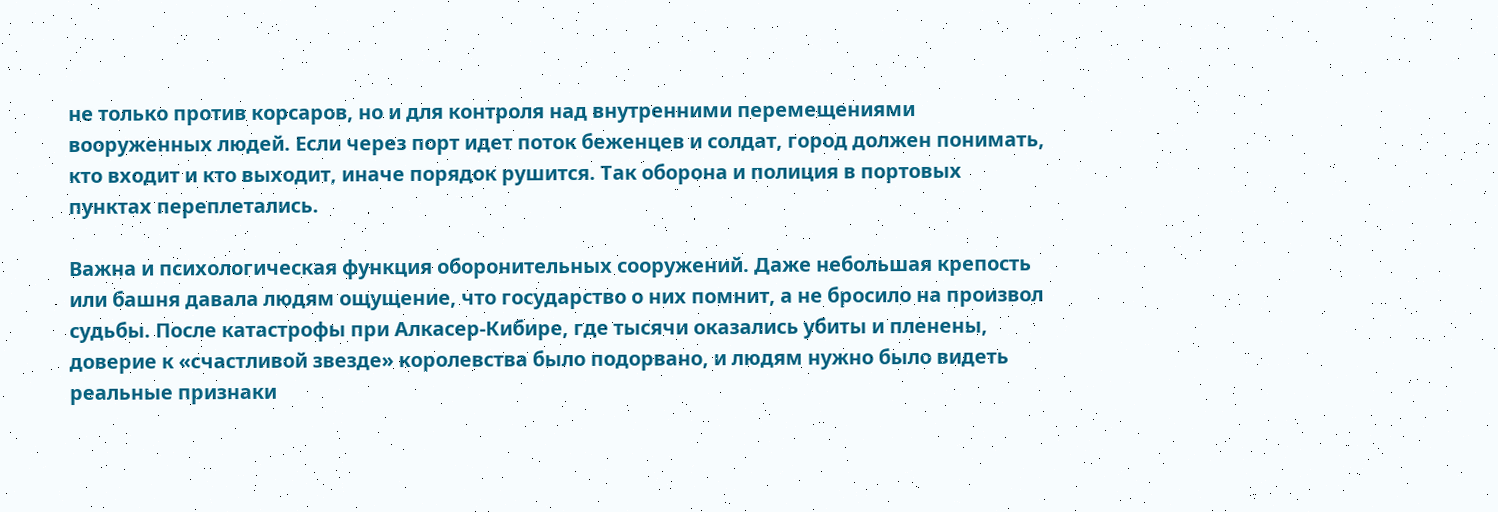не только против корсаров, но и для контроля над внутренними перемещениями вооруженных людей. Если через порт идет поток беженцев и солдат, город должен понимать, кто входит и кто выходит, иначе порядок рушится. Так оборона и полиция в портовых пунктах переплетались.

Важна и психологическая функция оборонительных сооружений. Даже небольшая крепость или башня давала людям ощущение, что государство о них помнит, а не бросило на произвол судьбы. После катастрофы при Алкасер-Кибире, где тысячи оказались убиты и пленены, доверие к «счастливой звезде» королевства было подорвано, и людям нужно было видеть реальные признаки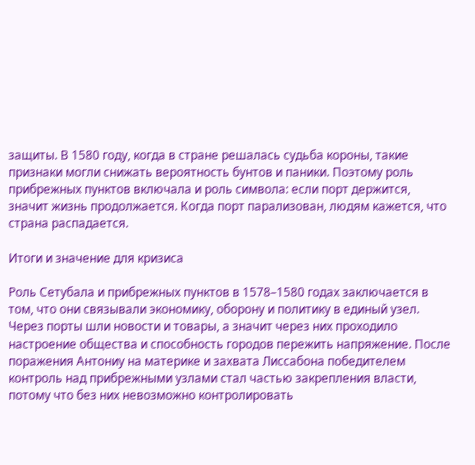защиты. В 1580 году, когда в стране решалась судьба короны, такие признаки могли снижать вероятность бунтов и паники. Поэтому роль прибрежных пунктов включала и роль символа: если порт держится, значит жизнь продолжается. Когда порт парализован, людям кажется, что страна распадается.

Итоги и значение для кризиса

Роль Сетубала и прибрежных пунктов в 1578–1580 годах заключается в том, что они связывали экономику, оборону и политику в единый узел. Через порты шли новости и товары, а значит через них проходило настроение общества и способность городов пережить напряжение. После поражения Антониу на материке и захвата Лиссабона победителем контроль над прибрежными узлами стал частью закрепления власти, потому что без них невозможно контролировать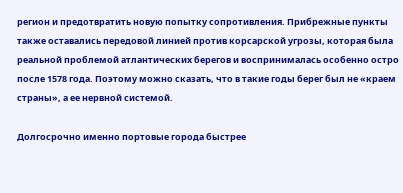регион и предотвратить новую попытку сопротивления. Прибрежные пункты также оставались передовой линией против корсарской угрозы, которая была реальной проблемой атлантических берегов и воспринималась особенно остро после 1578 года. Поэтому можно сказать, что в такие годы берег был не «краем страны», а ее нервной системой.

Долгосрочно именно портовые города быстрее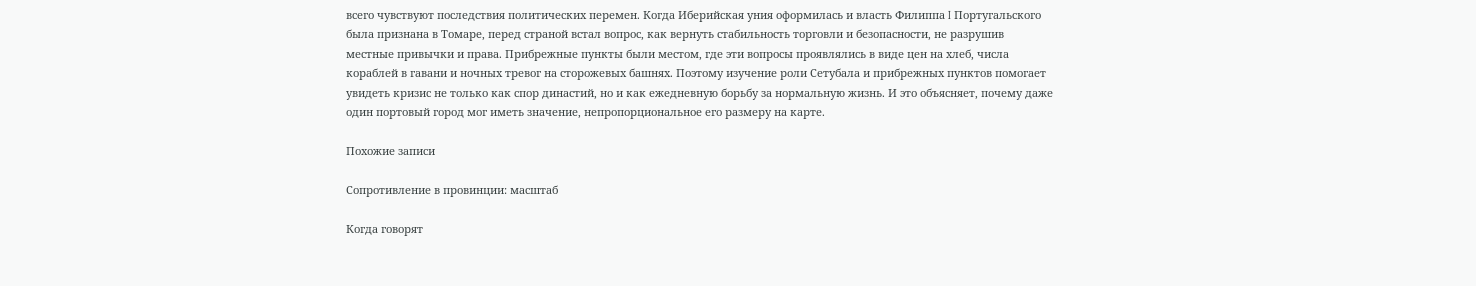всего чувствуют последствия политических перемен. Когда Иберийская уния оформилась и власть Филиппа I Португальского была признана в Томаре, перед страной встал вопрос, как вернуть стабильность торговли и безопасности, не разрушив местные привычки и права. Прибрежные пункты были местом, где эти вопросы проявлялись в виде цен на хлеб, числа кораблей в гавани и ночных тревог на сторожевых башнях. Поэтому изучение роли Сетубала и прибрежных пунктов помогает увидеть кризис не только как спор династий, но и как ежедневную борьбу за нормальную жизнь. И это объясняет, почему даже один портовый город мог иметь значение, непропорциональное его размеру на карте.

Похожие записи

Сопротивление в провинции: масштаб

Когда говорят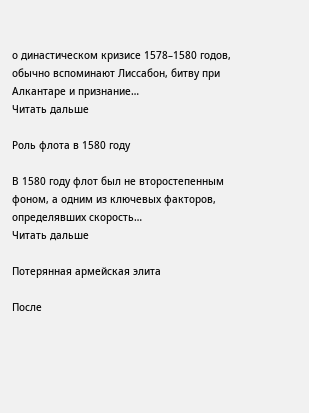о династическом кризисе 1578–1580 годов, обычно вспоминают Лиссабон, битву при Алкантаре и признание…
Читать дальше

Роль флота в 1580 году

В 1580 году флот был не второстепенным фоном, а одним из ключевых факторов, определявших скорость…
Читать дальше

Потерянная армейская элита

После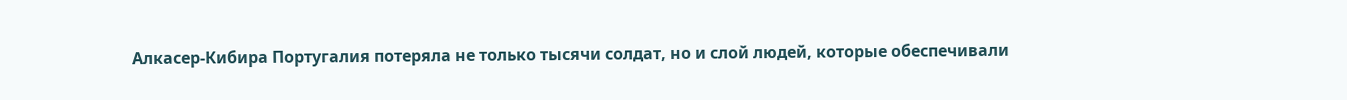Алкасер-Кибира Португалия потеряла не только тысячи солдат, но и слой людей, которые обеспечивали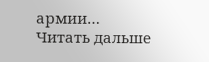армии…
Читать дальше